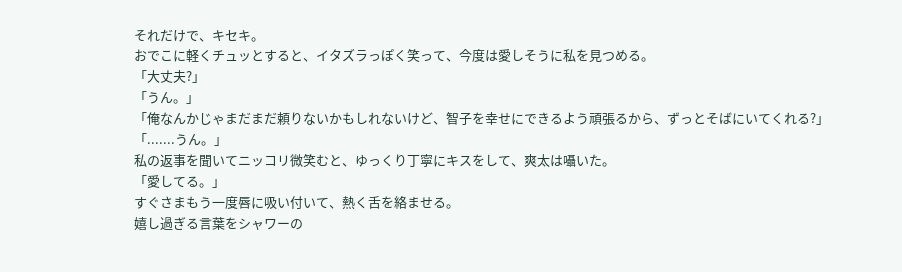それだけで、キセキ。
おでこに軽くチュッとすると、イタズラっぽく笑って、今度は愛しそうに私を見つめる。
「大丈夫?」
「うん。」
「俺なんかじゃまだまだ頼りないかもしれないけど、智子を幸せにできるよう頑張るから、ずっとそばにいてくれる?」
「.......うん。」
私の返事を聞いてニッコリ微笑むと、ゆっくり丁寧にキスをして、爽太は囁いた。
「愛してる。」
すぐさまもう一度唇に吸い付いて、熱く舌を絡ませる。
嬉し過ぎる言葉をシャワーの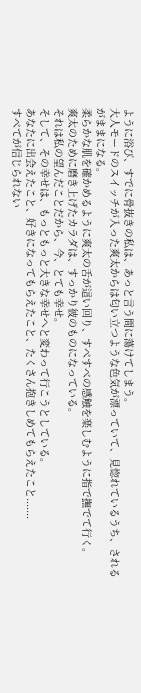ように浴び、すでに骨抜きの私は、あっと言う間に蕩けてしまう。
大人モードのスイッチが入った爽太からは匂い立つような色気が漂っていて、見惚れているうち、されるがままになる。
柔らかな肌を確かめるように爽太の舌が這い回り、すべすべの感触を楽しむように指で撫でて行く。
爽太のために磨き上げたカラダは、すっかり彼のものになっている。
それは私の望んだことだから、今、とても幸せ。
そして、その幸せは、もっともっと大きな幸せへと変わって行こうとしている。
あなたに出会えたこと、好きになってもらえたこと、たくさん抱きしめてもらえたこと.......
すべてが信じられない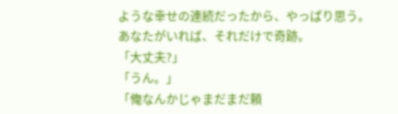ような幸せの連続だったから、やっぱり思う。
あなたがいれば、それだけで奇跡。
「大丈夫?」
「うん。」
「俺なんかじゃまだまだ頼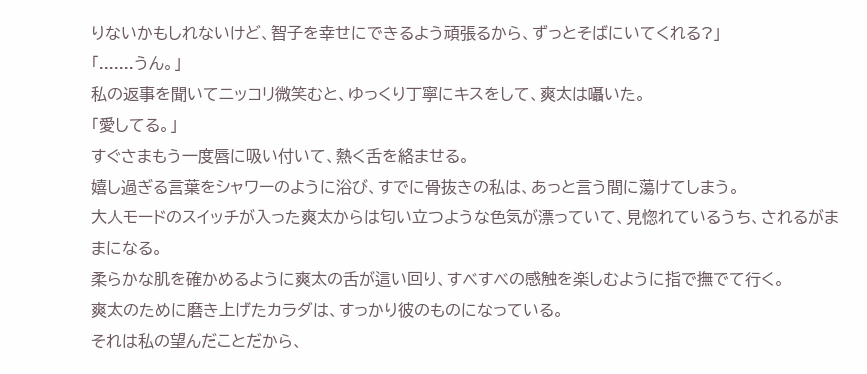りないかもしれないけど、智子を幸せにできるよう頑張るから、ずっとそばにいてくれる?」
「.......うん。」
私の返事を聞いてニッコリ微笑むと、ゆっくり丁寧にキスをして、爽太は囁いた。
「愛してる。」
すぐさまもう一度唇に吸い付いて、熱く舌を絡ませる。
嬉し過ぎる言葉をシャワーのように浴び、すでに骨抜きの私は、あっと言う間に蕩けてしまう。
大人モードのスイッチが入った爽太からは匂い立つような色気が漂っていて、見惚れているうち、されるがままになる。
柔らかな肌を確かめるように爽太の舌が這い回り、すべすべの感触を楽しむように指で撫でて行く。
爽太のために磨き上げたカラダは、すっかり彼のものになっている。
それは私の望んだことだから、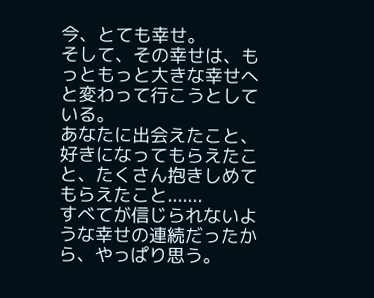今、とても幸せ。
そして、その幸せは、もっともっと大きな幸せへと変わって行こうとしている。
あなたに出会えたこと、好きになってもらえたこと、たくさん抱きしめてもらえたこと.......
すべてが信じられないような幸せの連続だったから、やっぱり思う。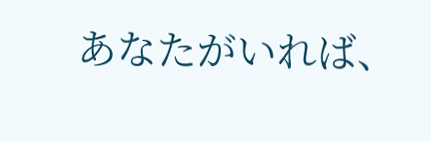あなたがいれば、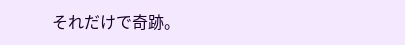それだけで奇跡。